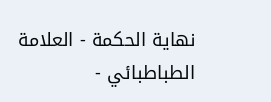نهاية الحكمة - العلامة الطباطبائي -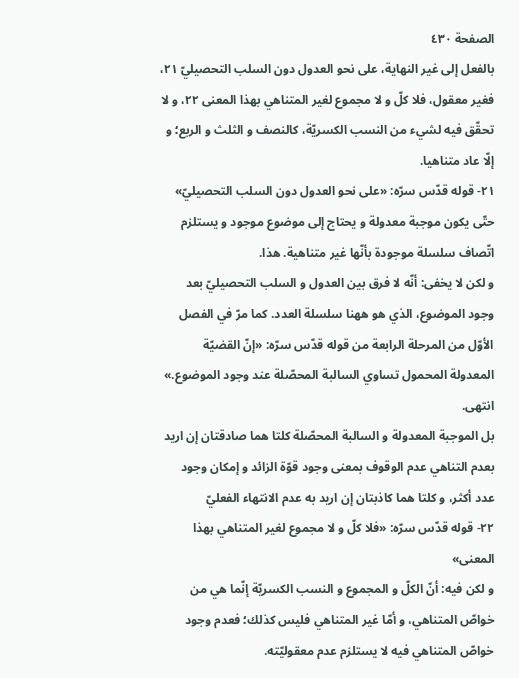الصفحة ٤٣٠
بالفعل إلى غير النهاية، على نحو العدول دون السلب التحصيليّ ٢١، فغير معقول، فلا كلّ و لا مجموع لغير المتناهي بهذا المعنى ٢٢، و لا تحقّق فيه لشيء من النسب الكسريّة، كالنصف و الثلث و الربع؛ و إلّا عاد متناهيا.
٢١- قوله قدّس سرّه: «على نحو العدول دون السلب التحصيليّ»
حتّى يكون موجبة معدولة و يحتاج إلى موضوع موجود و يستلزم اتّصاف سلسلة موجودة بأنّها غير متناهية. هذا.
و لكن لا يخفى: أنّه لا فرق بين العدول و السلب التحصيليّ بعد وجود الموضوع، الذي هو ههنا سلسلة العدد. كما مرّ في الفصل الأوّل من المرحلة الرابعة من قوله قدّس سرّه: «إنّ القضيّة المعدولة المحمول تساوي السالبة المحصّلة عند وجود الموضوع.» انتهى.
بل الموجبة المعدولة و السالبة المحصّلة كلتا هما صادقتان إن اريد بعدم التناهي عدم الوقوف بمعنى وجود قوّة الزائد و إمكان وجود عدد أكثر، و كلتا هما كاذبتان إن اريد به عدم الانتهاء الفعليّ
٢٢- قوله قدّس سرّه: «فلا كلّ و لا مجموع لغير المتناهي بهذا المعنى»
و لكن فيه: أنّ الكلّ و المجموع و النسب الكسريّة إنّما هي من خواصّ المتناهي، و أمّا غير المتناهي فليس كذلك؛ فعدم وجود خواصّ المتناهي فيه لا يستلزم عدم معقوليّته.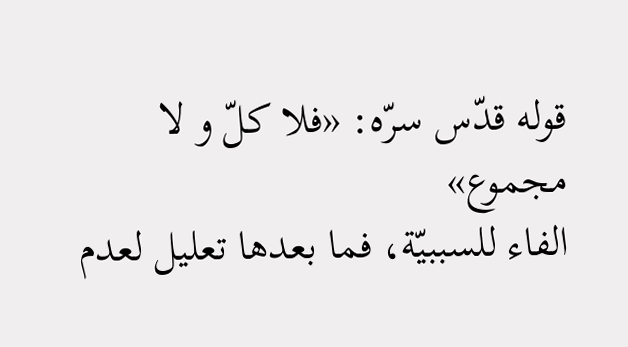قوله قدّس سرّه: «فلا كلّ و لا مجموع»
الفاء للسببيّة، فما بعدها تعليل لعدم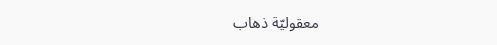معقوليّة ذهاب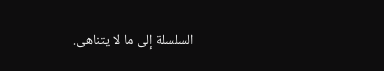السلسلة إلى ما لا يتناهى.